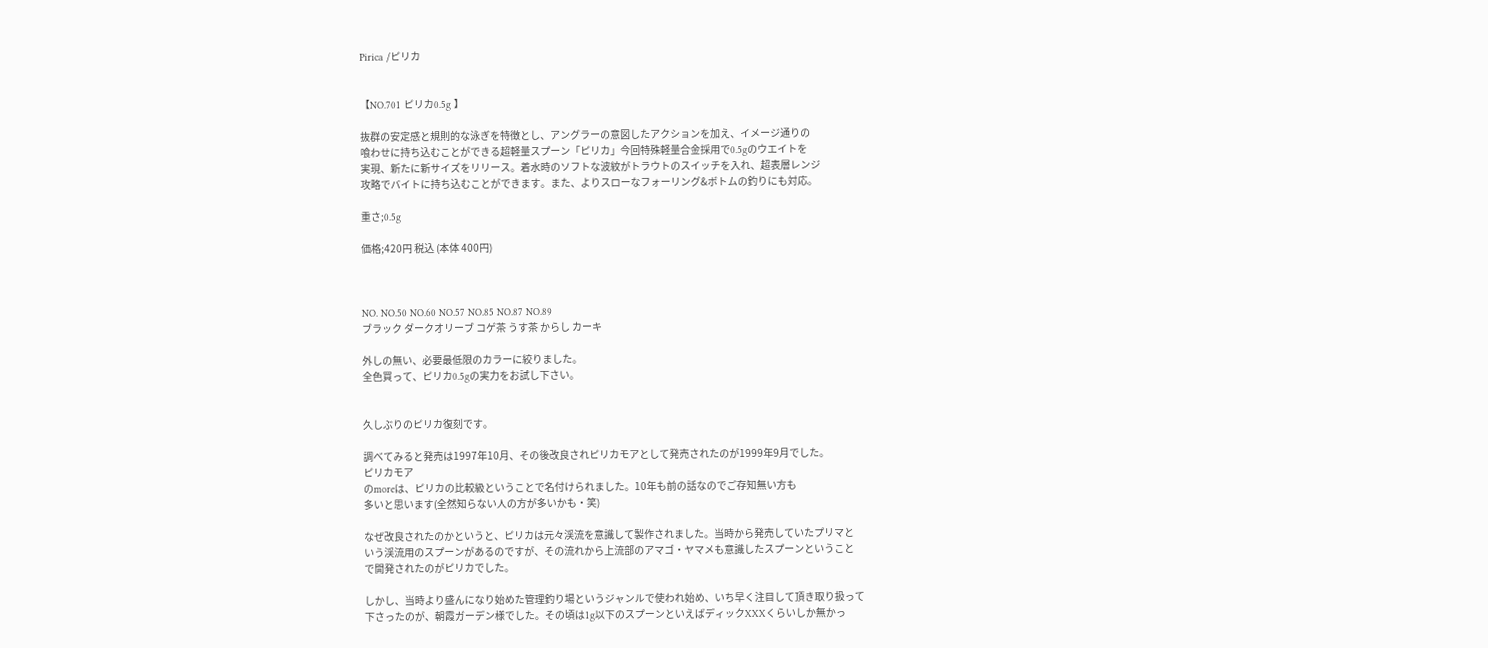Pirica /ピリカ


【NO.701 ピリカ0.5g 】

抜群の安定感と規則的な泳ぎを特徴とし、アングラーの意図したアクションを加え、イメージ通りの
喰わせに持ち込むことができる超軽量スプーン「ピリカ」今回特殊軽量合金採用で0.5gのウエイトを
実現、新たに新サイズをリリース。着水時のソフトな波紋がトラウトのスイッチを入れ、超表層レンジ
攻略でバイトに持ち込むことができます。また、よりスローなフォーリング&ボトムの釣りにも対応。

重さ;0.5g

価格;420円 税込 (本体 400円)



NO. NO.50 NO.60 NO.57 NO.85 NO.87 NO.89
ブラック ダークオリーブ コゲ茶 うす茶 からし カーキ

外しの無い、必要最低限のカラーに絞りました。
全色買って、ピリカ0.5gの実力をお試し下さい。


久しぶりのピリカ復刻です。

調べてみると発売は1997年10月、その後改良されピリカモアとして発売されたのが1999年9月でした。
ピリカモア
のmoreは、ピリカの比較級ということで名付けられました。10年も前の話なのでご存知無い方も
多いと思います(全然知らない人の方が多いかも・笑)

なぜ改良されたのかというと、ピリカは元々渓流を意識して製作されました。当時から発売していたプリマと
いう渓流用のスプーンがあるのですが、その流れから上流部のアマゴ・ヤマメも意識したスプーンということ
で開発されたのがピリカでした。

しかし、当時より盛んになり始めた管理釣り場というジャンルで使われ始め、いち早く注目して頂き取り扱って
下さったのが、朝霞ガーデン様でした。その頃は1g以下のスプーンといえばディックXXXくらいしか無かっ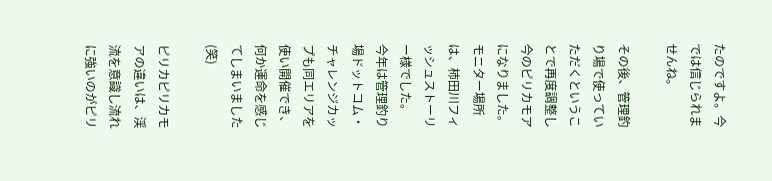たのですよ。今では信じられませんね。

その後、管理釣り場で使っていただくということで再度調整し今のピリカモアになりました。
モニター場所は、柿田川フィッシュストーリー様でした。
今年は管理釣り場ドットコム・チャレンジカップも同エリアを使い開催でき、何か運命を感じてしまいました(笑)

ピリカピリカモアの違いは、渓流を意識し流れに強いのがピリ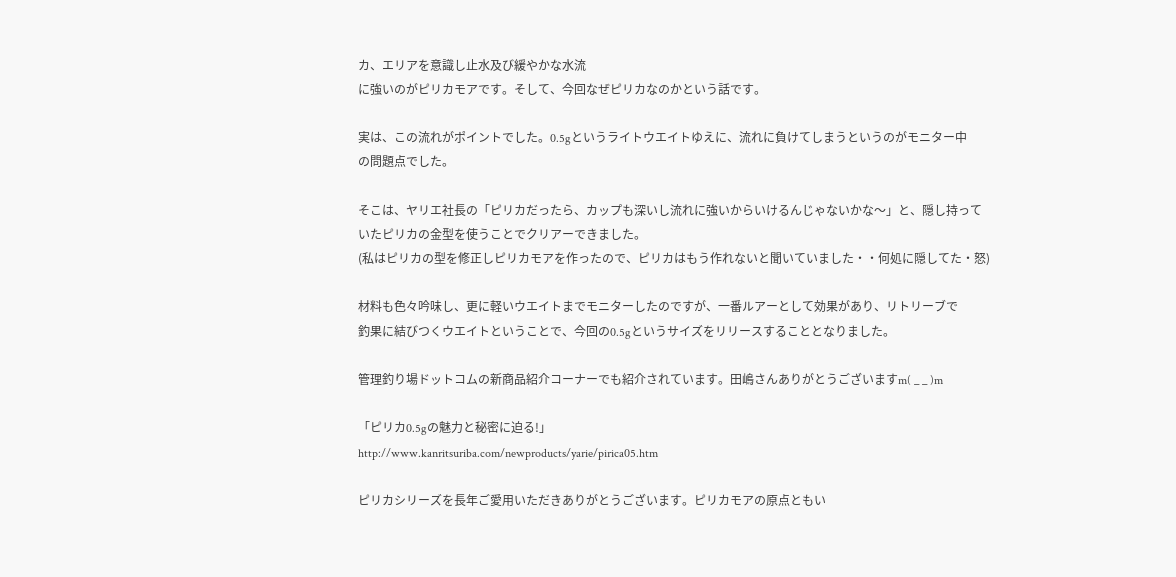カ、エリアを意識し止水及び緩やかな水流
に強いのがピリカモアです。そして、今回なぜピリカなのかという話です。

実は、この流れがポイントでした。0.5gというライトウエイトゆえに、流れに負けてしまうというのがモニター中
の問題点でした。

そこは、ヤリエ社長の「ピリカだったら、カップも深いし流れに強いからいけるんじゃないかな〜」と、隠し持って
いたピリカの金型を使うことでクリアーできました。
(私はピリカの型を修正しピリカモアを作ったので、ピリカはもう作れないと聞いていました・・何処に隠してた・怒)

材料も色々吟味し、更に軽いウエイトまでモニターしたのですが、一番ルアーとして効果があり、リトリーブで
釣果に結びつくウエイトということで、今回の0.5gというサイズをリリースすることとなりました。

管理釣り場ドットコムの新商品紹介コーナーでも紹介されています。田嶋さんありがとうございますm( _ _ )m

「ピリカ0.5gの魅力と秘密に迫る!」
http://www.kanritsuriba.com/newproducts/yarie/pirica05.htm

ピリカシリーズを長年ご愛用いただきありがとうございます。ピリカモアの原点ともい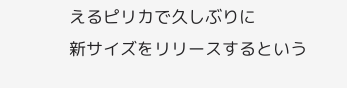えるピリカで久しぶりに
新サイズをリリースするという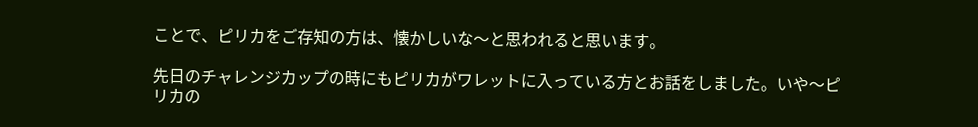ことで、ピリカをご存知の方は、懐かしいな〜と思われると思います。

先日のチャレンジカップの時にもピリカがワレットに入っている方とお話をしました。いや〜ピリカの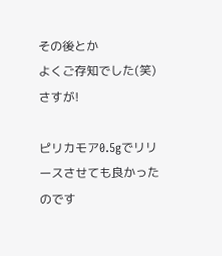その後とか
よくご存知でした(笑)さすが!

ピリカモア0.5gでリリースさせても良かったのです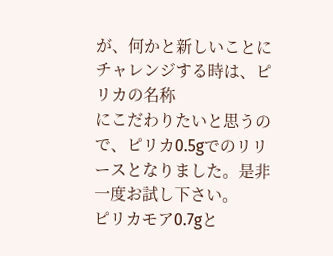が、何かと新しいことにチャレンジする時は、ピリカの名称
にこだわりたいと思うので、ピリカ0.5gでのリリースとなりました。是非一度お試し下さい。
ピリカモア0.7gと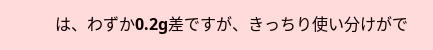は、わずか0.2g差ですが、きっちり使い分けがで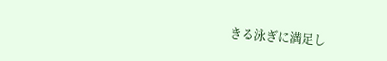きる泳ぎに満足し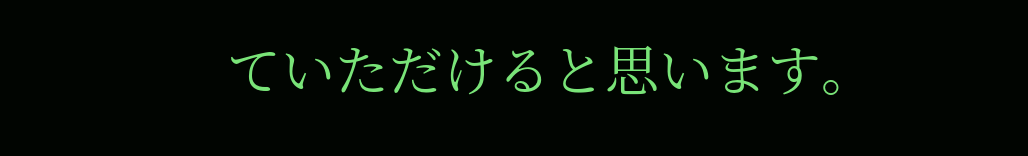ていただけると思います。